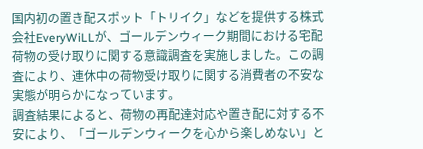国内初の置き配スポット「トリイク」などを提供する株式会社EveryWiLLが、ゴールデンウィーク期間における宅配荷物の受け取りに関する意識調査を実施しました。この調査により、連休中の荷物受け取りに関する消費者の不安な実態が明らかになっています。
調査結果によると、荷物の再配達対応や置き配に対する不安により、「ゴールデンウィークを心から楽しめない」と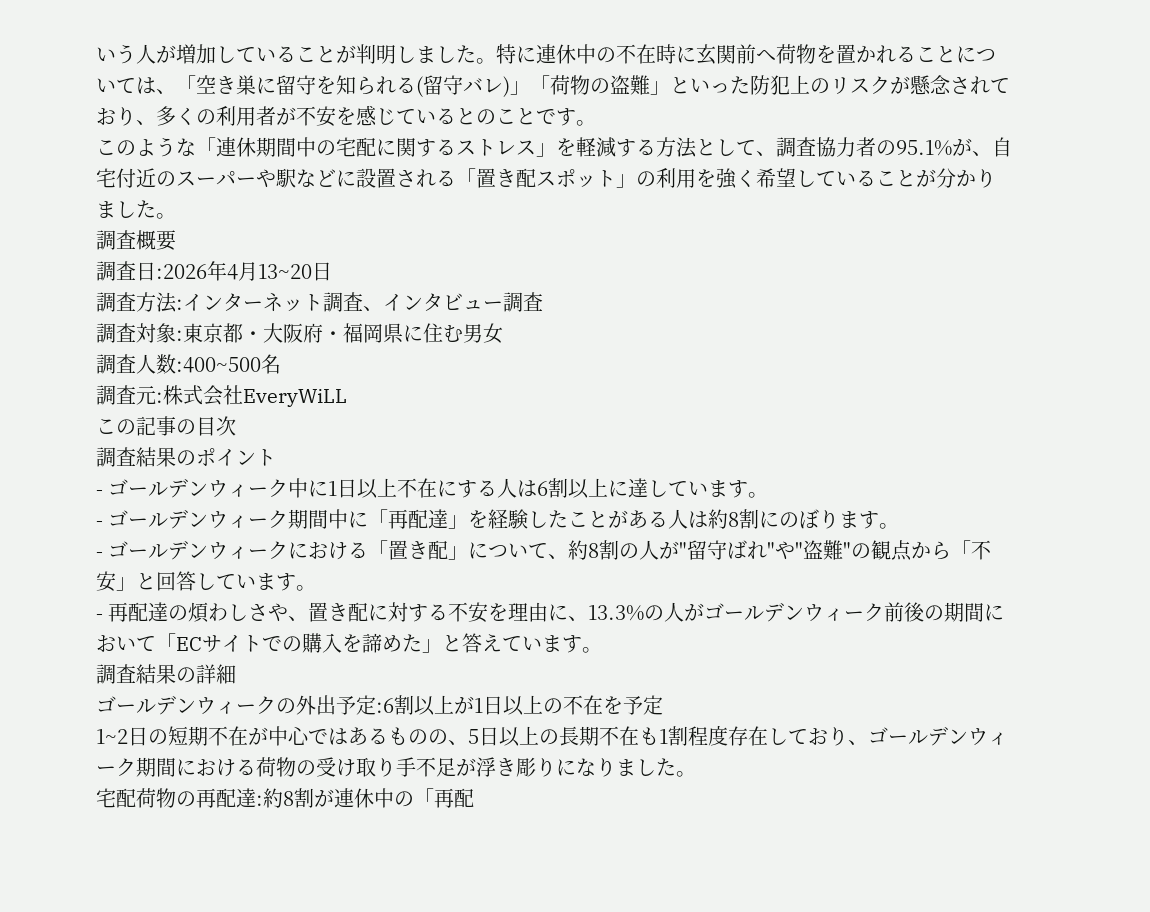いう人が増加していることが判明しました。特に連休中の不在時に玄関前へ荷物を置かれることについては、「空き巣に留守を知られる(留守バレ)」「荷物の盗難」といった防犯上のリスクが懸念されており、多くの利用者が不安を感じているとのことです。
このような「連休期間中の宅配に関するストレス」を軽減する方法として、調査協力者の95.1%が、自宅付近のスーパーや駅などに設置される「置き配スポット」の利用を強く希望していることが分かりました。
調査概要
調査日:2026年4月13~20日
調査方法:インターネット調査、インタビュー調査
調査対象:東京都・大阪府・福岡県に住む男女
調査人数:400~500名
調査元:株式会社EveryWiLL
この記事の目次
調査結果のポイント
- ゴールデンウィーク中に1日以上不在にする人は6割以上に達しています。
- ゴールデンウィーク期間中に「再配達」を経験したことがある人は約8割にのぼります。
- ゴールデンウィークにおける「置き配」について、約8割の人が"留守ばれ"や"盗難"の観点から「不安」と回答しています。
- 再配達の煩わしさや、置き配に対する不安を理由に、13.3%の人がゴールデンウィーク前後の期間において「ECサイトでの購入を諦めた」と答えています。
調査結果の詳細
ゴールデンウィークの外出予定:6割以上が1日以上の不在を予定
1~2日の短期不在が中心ではあるものの、5日以上の長期不在も1割程度存在しており、ゴールデンウィーク期間における荷物の受け取り手不足が浮き彫りになりました。
宅配荷物の再配達:約8割が連休中の「再配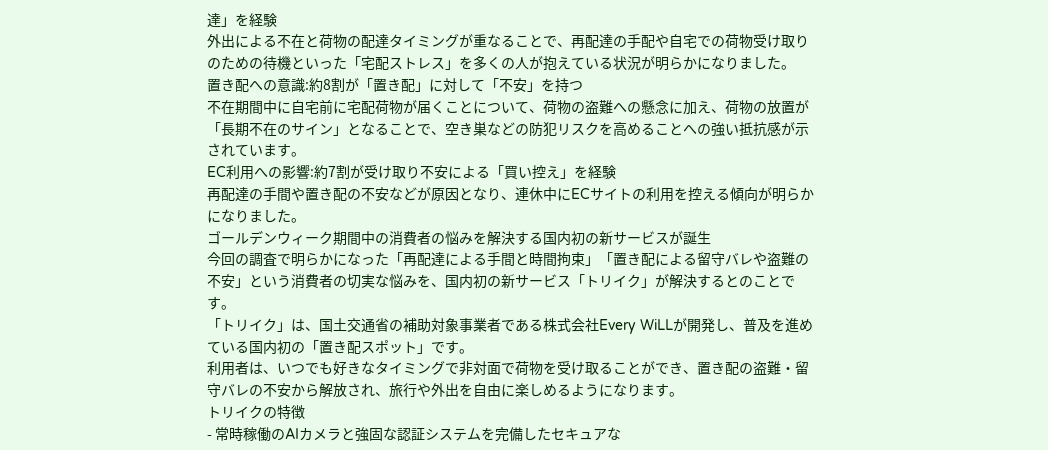達」を経験
外出による不在と荷物の配達タイミングが重なることで、再配達の手配や自宅での荷物受け取りのための待機といった「宅配ストレス」を多くの人が抱えている状況が明らかになりました。
置き配への意識:約8割が「置き配」に対して「不安」を持つ
不在期間中に自宅前に宅配荷物が届くことについて、荷物の盗難への懸念に加え、荷物の放置が「長期不在のサイン」となることで、空き巣などの防犯リスクを高めることへの強い抵抗感が示されています。
EC利用への影響:約7割が受け取り不安による「買い控え」を経験
再配達の手間や置き配の不安などが原因となり、連休中にECサイトの利用を控える傾向が明らかになりました。
ゴールデンウィーク期間中の消費者の悩みを解決する国内初の新サービスが誕生
今回の調査で明らかになった「再配達による手間と時間拘束」「置き配による留守バレや盗難の不安」という消費者の切実な悩みを、国内初の新サービス「トリイク」が解決するとのことです。
「トリイク」は、国土交通省の補助対象事業者である株式会社Every WiLLが開発し、普及を進めている国内初の「置き配スポット」です。
利用者は、いつでも好きなタイミングで非対面で荷物を受け取ることができ、置き配の盗難・留守バレの不安から解放され、旅行や外出を自由に楽しめるようになります。
トリイクの特徴
- 常時稼働のAIカメラと強固な認証システムを完備したセキュアな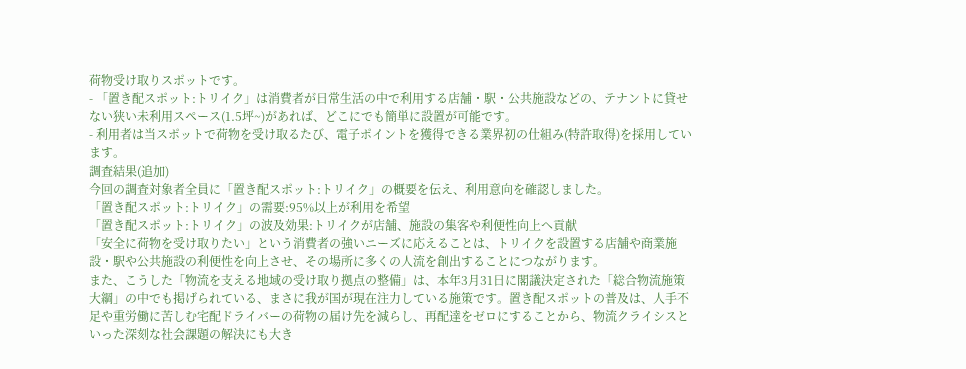荷物受け取りスポットです。
- 「置き配スポット:トリイク」は消費者が日常生活の中で利用する店舗・駅・公共施設などの、テナントに貸せない狭い未利用スペース(1.5坪~)があれば、どこにでも簡単に設置が可能です。
- 利用者は当スポットで荷物を受け取るたび、電子ポイントを獲得できる業界初の仕組み(特許取得)を採用しています。
調査結果(追加)
今回の調査対象者全員に「置き配スポット:トリイク」の概要を伝え、利用意向を確認しました。
「置き配スポット:トリイク」の需要:95%以上が利用を希望
「置き配スポット:トリイク」の波及効果:トリイクが店舗、施設の集客や利便性向上へ貢献
「安全に荷物を受け取りたい」という消費者の強いニーズに応えることは、トリイクを設置する店舗や商業施設・駅や公共施設の利便性を向上させ、その場所に多くの人流を創出することにつながります。
また、こうした「物流を支える地域の受け取り拠点の整備」は、本年3月31日に閣議決定された「総合物流施策大綱」の中でも掲げられている、まさに我が国が現在注力している施策です。置き配スポットの普及は、人手不足や重労働に苦しむ宅配ドライバーの荷物の届け先を減らし、再配達をゼロにすることから、物流クライシスといった深刻な社会課題の解決にも大き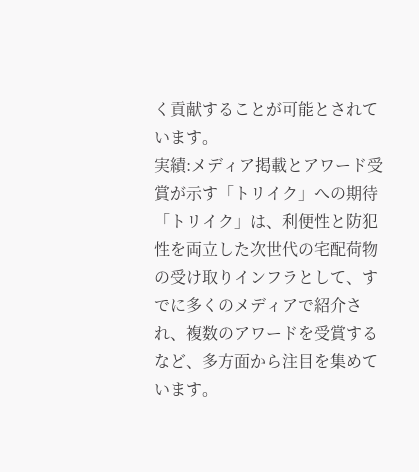く貢献することが可能とされています。
実績:メディア掲載とアワード受賞が示す「トリイク」への期待
「トリイク」は、利便性と防犯性を両立した次世代の宅配荷物の受け取りインフラとして、すでに多くのメディアで紹介され、複数のアワードを受賞するなど、多方面から注目を集めています。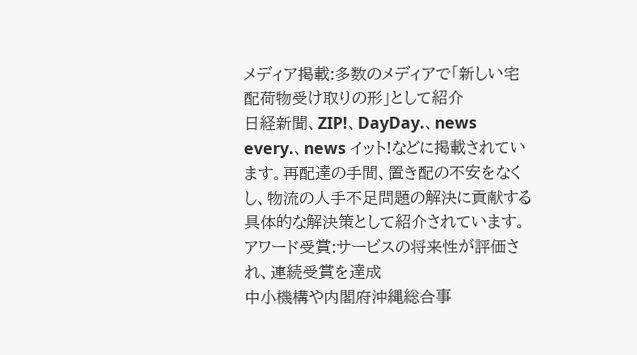メディア掲載:多数のメディアで「新しい宅配荷物受け取りの形」として紹介
日経新聞、ZIP!、DayDay.、news every.、news イット!などに掲載されています。再配達の手間、置き配の不安をなくし、物流の人手不足問題の解決に貢献する具体的な解決策として紹介されています。
アワード受賞:サービスの将来性が評価され、連続受賞を達成
中小機構や内閣府沖縄総合事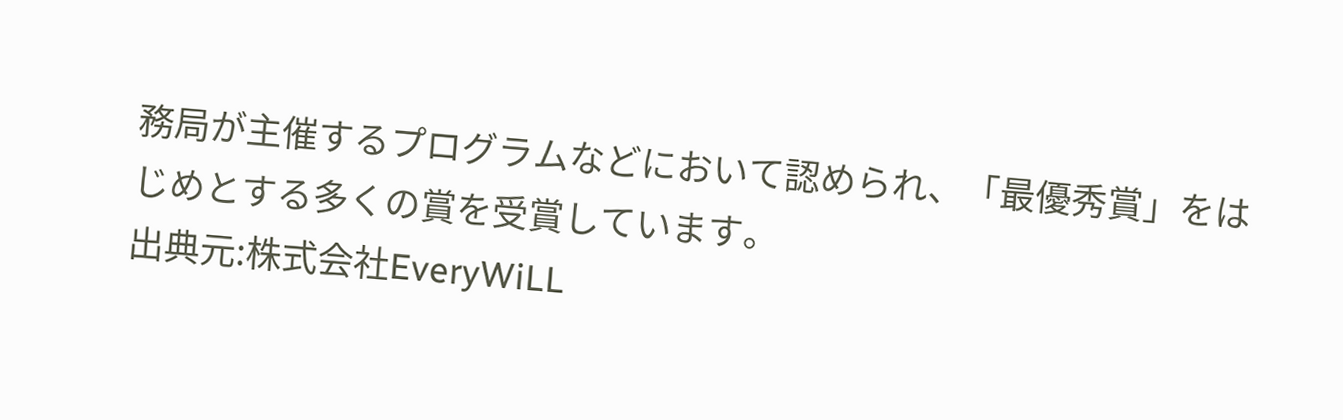務局が主催するプログラムなどにおいて認められ、「最優秀賞」をはじめとする多くの賞を受賞しています。
出典元:株式会社EveryWiLL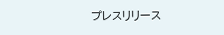プレスリリース